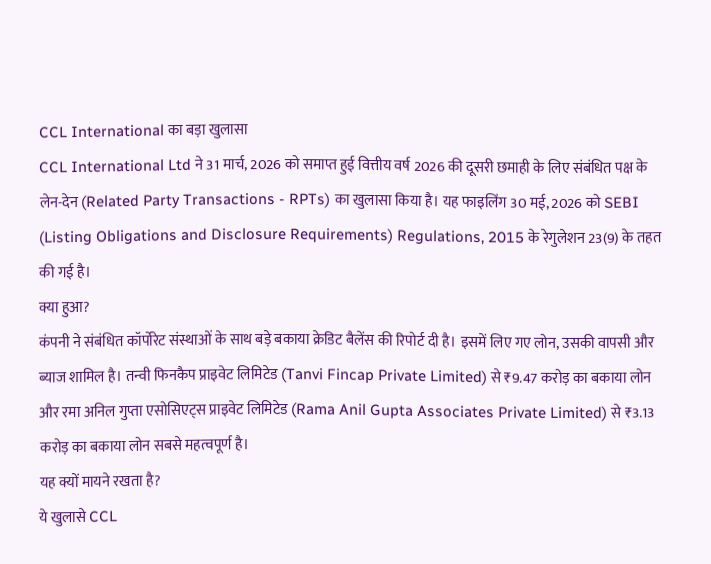CCL International का बड़ा खुलासा
CCL International Ltd ने 31 मार्च, 2026 को समाप्त हुई वित्तीय वर्ष 2026 की दूसरी छमाही के लिए संबंधित पक्ष के लेन-देन (Related Party Transactions - RPTs) का खुलासा किया है। यह फाइलिंग 30 मई, 2026 को SEBI (Listing Obligations and Disclosure Requirements) Regulations, 2015 के रेगुलेशन 23(9) के तहत की गई है।
क्या हुआ?
कंपनी ने संबंधित कॉर्पोरेट संस्थाओं के साथ बड़े बकाया क्रेडिट बैलेंस की रिपोर्ट दी है। इसमें लिए गए लोन, उसकी वापसी और ब्याज शामिल है। तन्वी फिनकैप प्राइवेट लिमिटेड (Tanvi Fincap Private Limited) से ₹9.47 करोड़ का बकाया लोन और रमा अनिल गुप्ता एसोसिएट्स प्राइवेट लिमिटेड (Rama Anil Gupta Associates Private Limited) से ₹3.13 करोड़ का बकाया लोन सबसे महत्वपूर्ण है।
यह क्यों मायने रखता है?
ये खुलासे CCL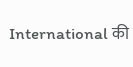International की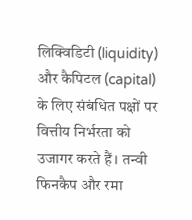लिक्विडिटी (liquidity) और कैपिटल (capital) के लिए संबंधित पक्षों पर वित्तीय निर्भरता को उजागर करते हैं। तन्वी फिनकैप और रमा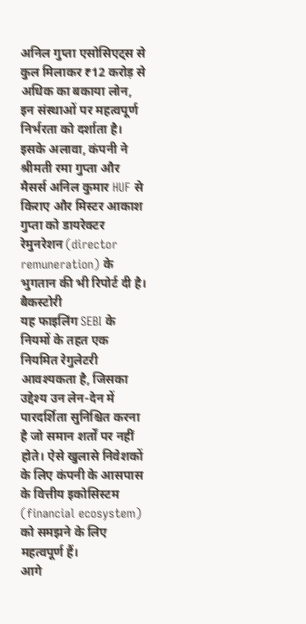अनिल गुप्ता एसोसिएट्स से कुल मिलाकर ₹12 करोड़ से अधिक का बकाया लोन, इन संस्थाओं पर महत्वपूर्ण निर्भरता को दर्शाता है। इसके अलावा, कंपनी ने श्रीमती रमा गुप्ता और मैसर्स अनिल कुमार HUF से किराए और मिस्टर आकाश गुप्ता को डायरेक्टर रेमुनरेशन (director remuneration) के भुगतान की भी रिपोर्ट दी है।
बैकस्टोरी
यह फाइलिंग SEBI के नियमों के तहत एक नियमित रेगुलेटरी आवश्यकता है, जिसका उद्देश्य उन लेन-देन में पारदर्शिता सुनिश्चित करना है जो समान शर्तों पर नहीं होते। ऐसे खुलासे निवेशकों के लिए कंपनी के आसपास के वित्तीय इकोसिस्टम (financial ecosystem) को समझने के लिए महत्वपूर्ण हैं।
आगे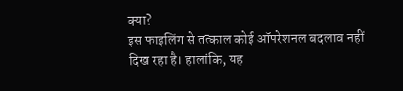क्या?
इस फाइलिंग से तत्काल कोई ऑपरेशनल बदलाव नहीं दिख रहा है। हालांकि, यह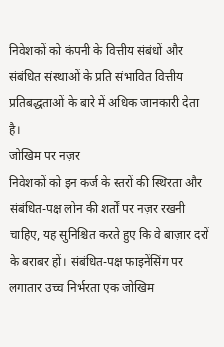निवेशकों को कंपनी के वित्तीय संबंधों और संबंधित संस्थाओं के प्रति संभावित वित्तीय प्रतिबद्धताओं के बारे में अधिक जानकारी देता है।
जोखिम पर नज़र
निवेशकों को इन कर्ज के स्तरों की स्थिरता और संबंधित-पक्ष लोन की शर्तों पर नज़र रखनी चाहिए, यह सुनिश्चित करते हुए कि वे बाज़ार दरों के बराबर हों। संबंधित-पक्ष फाइनेंसिंग पर लगातार उच्च निर्भरता एक जोखिम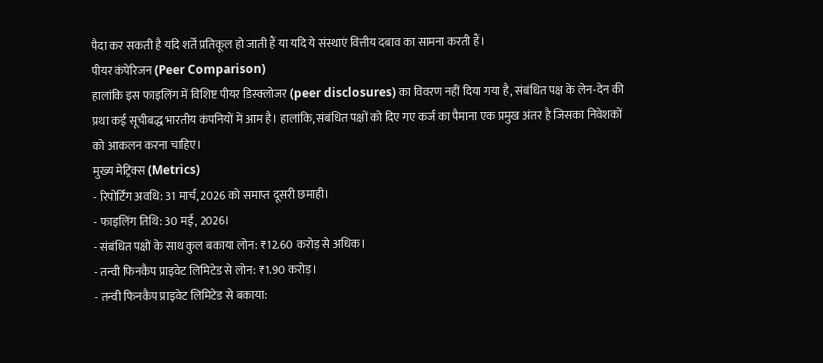पैदा कर सकती है यदि शर्तें प्रतिकूल हो जाती हैं या यदि ये संस्थाएं वित्तीय दबाव का सामना करती हैं।
पीयर कंपेरिजन (Peer Comparison)
हालांकि इस फाइलिंग में विशिष्ट पीयर डिस्क्लोजर (peer disclosures) का विवरण नहीं दिया गया है, संबंधित पक्ष के लेन-देन की प्रथा कई सूचीबद्ध भारतीय कंपनियों में आम है। हालांकि, संबंधित पक्षों को दिए गए कर्ज का पैमाना एक प्रमुख अंतर है जिसका निवेशकों को आकलन करना चाहिए।
मुख्य मेट्रिक्स (Metrics)
- रिपोर्टिंग अवधि: 31 मार्च, 2026 को समाप्त दूसरी छमाही।
- फाइलिंग तिथि: 30 मई, 2026।
- संबंधित पक्षों के साथ कुल बकाया लोन: ₹12.60 करोड़ से अधिक।
- तन्वी फिनकैप प्राइवेट लिमिटेड से लोन: ₹1.90 करोड़।
- तन्वी फिनकैप प्राइवेट लिमिटेड से बकाया: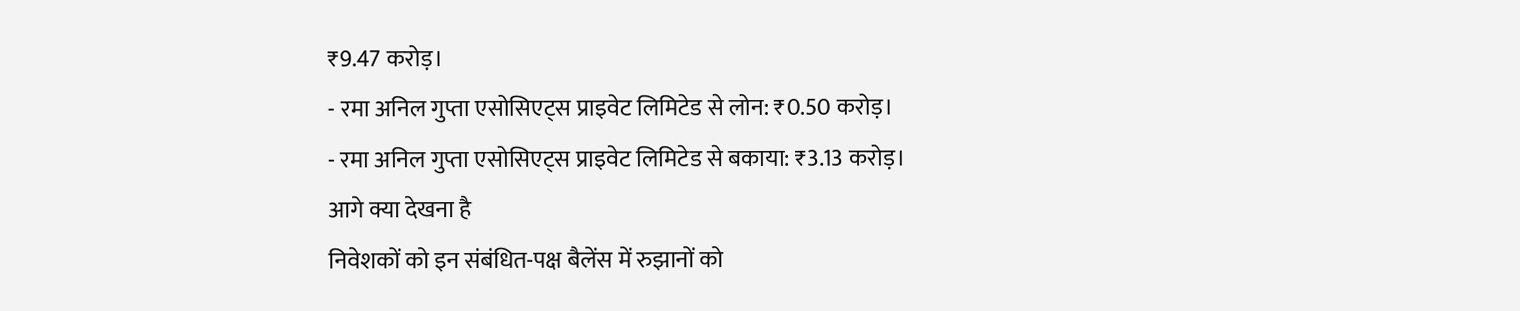₹9.47 करोड़।
- रमा अनिल गुप्ता एसोसिएट्स प्राइवेट लिमिटेड से लोन: ₹0.50 करोड़।
- रमा अनिल गुप्ता एसोसिएट्स प्राइवेट लिमिटेड से बकाया: ₹3.13 करोड़।
आगे क्या देखना है
निवेशकों को इन संबंधित-पक्ष बैलेंस में रुझानों को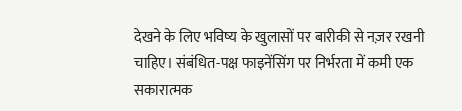देखने के लिए भविष्य के खुलासों पर बारीकी से नज़र रखनी चाहिए। संबंधित-पक्ष फाइनेंसिंग पर निर्भरता में कमी एक सकारात्मक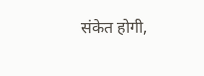संकेत होगी,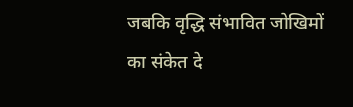जबकि वृद्धि संभावित जोखिमों का संकेत दे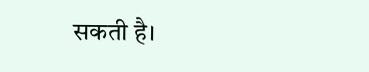सकती है।